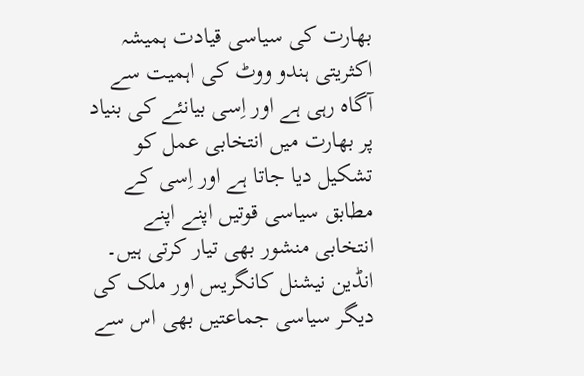بھارت کی سیاسی قیادت ہمیشہ اکثریتی ہندو ووٹ کی اہمیت سے آگاہ رہی ہے اور اِسی بیانئے کی بنیاد پر بھارت میں انتخابی عمل کو تشکیل دیا جاتا ہے اور اِسی کے مطابق سیاسی قوتیں اپنے اپنے انتخابی منشور بھی تیار کرتی ہیں۔ انڈین نیشنل کانگریس اور ملک کی دیگر سیاسی جماعتیں بھی اس سے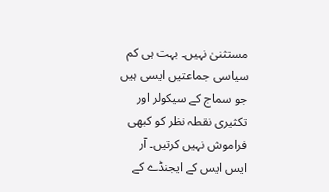مستثنیٰ نہیں۔ بہت ہی کم سیاسی جماعتیں ایسی ہیں جو سماج کے سیکولر اور تکثیری نقطہ نظر کو کبھی فراموش نہیں کرتیں۔ آر ایس ایس کے ایجنڈے کے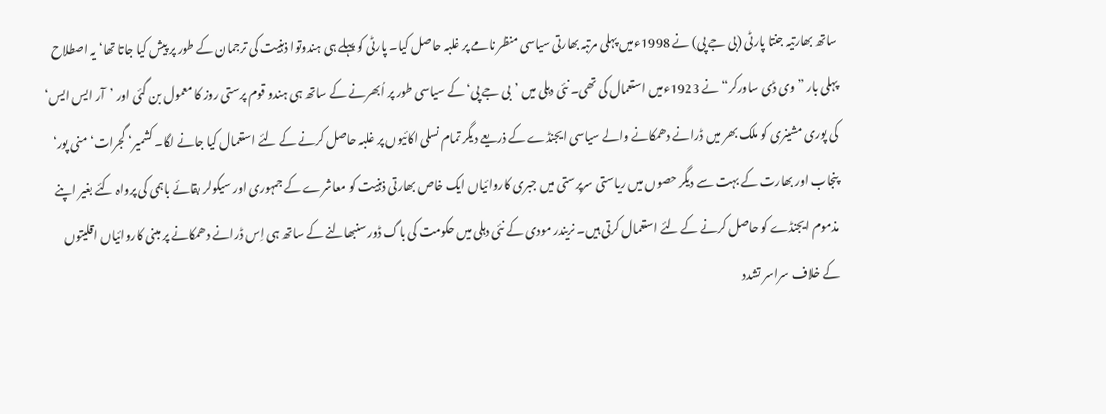ساتھ بھارتیہ جنتا پارٹی (بی جے پی) نے 1998ءمیں پہلی مرتبہ بھارتی سیاسی منظر نامے پر غلبہ حاصل کیا۔ پارٹی کو پہلے ہی ہندوتوا ذہنیت کی ترجمان کے طور پر پیش کیا جاتا تھا‘ یہ اصطلاح پہلی بار ”وی ڈی ساورکر“ نے 1923ءمیں استعمال کی تھی۔ نئی دہلی میں ’بی جے پی‘ کے سیاسی طور پر اُبھرنے کے ساتھ ہی ہندو قوم پرستی روز کا معمول بن گئی اور ’آر ایس ایس‘ کی پوری مشینری کو ملک بھر میں ڈرانے دھمکانے والے سیاسی ایجنڈے کے ذریعے دیگر تمام نسلی اکائیوں پر غلبہ حاصل کرنے کے لئے استعمال کیا جانے لگا۔ کشمیر‘ گجرات‘ منی پور‘ پنجاب اور بھارت کے بہت سے دیگر حصوں میں ریاستی سرپرستی میں جبری کاروائیاں ایک خاص بھارتی ذہنیت کو معاشرے کے جمہوری اور سیکولر بقائے باہمی کی پرواہ کئے بغیر اپنے مذموم ایجنڈے کو حاصل کرنے کے لئے استعمال کرتی ہیں۔ نریندر مودی کے نئی دہلی میں حکومت کی باگ ڈور سنبھالنے کے ساتھ ہی اِس ڈرانے دھمکانے پر مبنی کاروائیاں اقلیتوں کے خلاف سراسر تشدد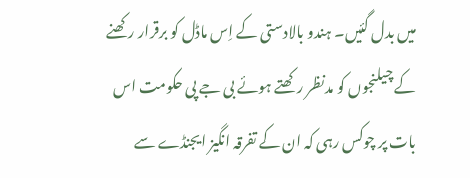میں بدل گئیں۔ ہندو بالادستی کے اِس ماڈل کو برقرار رکھنے کے چیلنجوں کو مدنظر رکھتے ہوئے بی جے پی حکومت اس بات پر چوکس رہی کہ ان کے تفرقہ انگیز ایجنڈے سے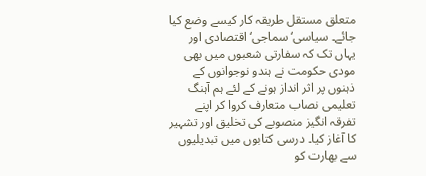متعلق مستقل طریقہ کار کیسے وضع کیا جائے۔ سیاسی‘ سماجی‘ اقتصادی اور یہاں تک کہ سفارتی شعبوں میں بھی مودی حکومت نے ہندو نوجوانوں کے ذہنوں پر اثر انداز ہونے کے لئے ہم آہنگ تعلیمی نصاب متعارف کروا کر اپنے تفرقہ انگیز منصوبے کی تخلیق اور تشہیر کا آغاز کیا۔ درسی کتابوں میں تبدیلیوں سے بھارت کو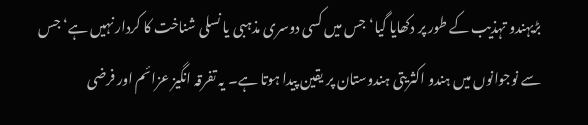بڑیہندو تہذیب کے طور پر دکھایا گیا‘ جس میں کسی دوسری مذہبی یا نسلی شناخت کا کردار نہیں ہے‘ جس سے نوجوانوں میں ہندو اکثریتی ہندوستان پر یقین پیدا ہوتا ہے۔ یہ تفرقہ انگیز عزائم اور فرضی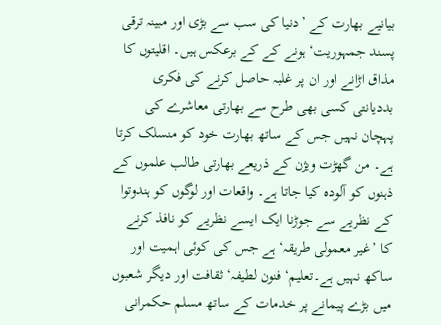بیانیے بھارت کے ’دنیا کی سب سے بڑی اور مبینہ ترقی پسند جمہوریت‘ ہونے کے کے برعکس ہیں۔ اقلیتوں کا مذاق اڑانے اور ان پر غلبہ حاصل کرنے کی فکری بددیانتی کسی بھی طرح سے بھارتی معاشرے کی پہچان نہیں جس کے ساتھ بھارت خود کو منسلک کرتا ہے۔ من گھڑت ویژن کے ذریعے بھارتی طالب علموں کے ذہنوں کو آلودہ کیا جاتا ہے۔ واقعات اور لوگوں کو ہندوتوا کے نظریے سے جوڑنا ایک ایسے نظریے کو نافذ کرنے کا ’غیر معمولی طریقہ‘ ہے جس کی کوئی اہمیت اور ساکھ نہیں ہے۔تعلیم‘ فنون لطیفہ‘ ثقافت اور دیگر شعبوں میں بڑے پیمانے پر خدمات کے ساتھ مسلم حکمرانی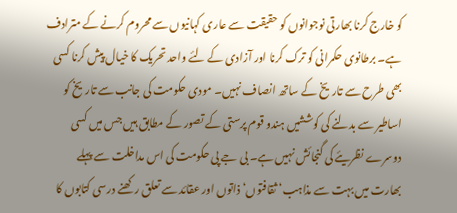کو خارج کرنا بھارتی نوجوانوں کو حقیقت سے عاری کہانیوں سے محروم کرنے کے مترادف ہے۔ برطانوی حکمرانی کو ترک کرنا اور آزادی کے لئے واحد تحریک کا خیال پیش کرنا کسی بھی طرح سے تاریخ کے ساتھ انصاف نہیں۔ مودی حکومت کی جانب سے تاریخ کو اساطیر سے بدلنے کی کوششیں ہندو قوم پرستی کے تصور کے مطابق ہیں جس میں کسی دوسرے نظریئے کی گنجائش نہیں ہے۔ بی جے پی حکومت کی اس مداخلت سے پہلے بھارت میں بہت سے مذاہب‘ ثقافتوں‘ ذاتوں اور عقائد سے تعلق رکھنے درسی کتابوں کا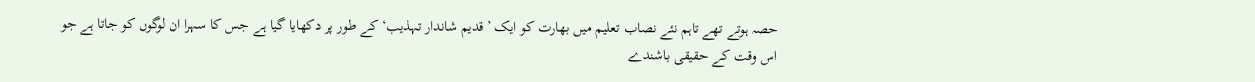حصہ ہوتے تھے تاہم نئے نصاب تعلیم میں بھارت کو ایک ’قدیم شاندار تہذیب‘ کے طور پر دکھایا گیا ہے جس کا سہرا ان لوگوں کو جاتا ہے جو اس وقت کے حقیقی باشندے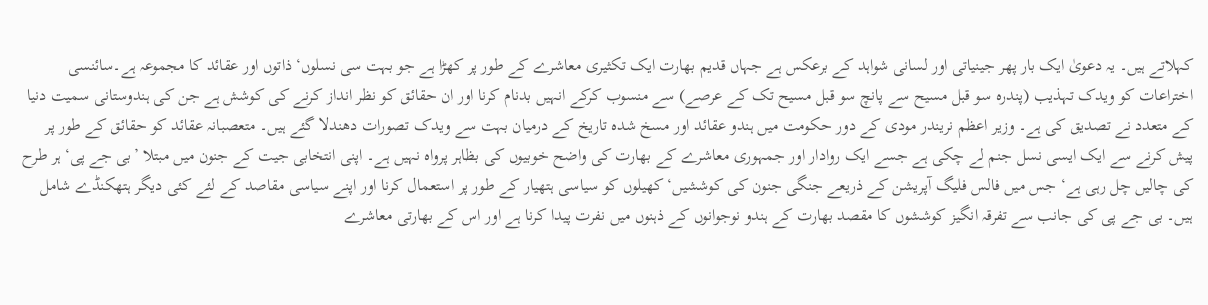کہلاتے ہیں۔ یہ دعویٰ ایک بار پھر جینیاتی اور لسانی شواہد کے برعکس ہے جہاں قدیم بھارت ایک تکثیری معاشرے کے طور پر کھڑا ہے جو بہت سی نسلوں‘ ذاتوں اور عقائد کا مجموعہ ہے۔سائنسی اختراعات کو ویدک تہذیب (پندرہ سو قبل مسیح سے پانچ سو قبل مسیح تک کے عرصے) سے منسوب کرکے انہیں بدنام کرنا اور ان حقائق کو نظر انداز کرنے کی کوشش ہے جن کی ہندوستانی سمیت دنیا کے متعدد نے تصدیق کی ہے۔ وزیر اعظم نریندر مودی کے دور حکومت میں ہندو عقائد اور مسخ شدہ تاریخ کے درمیان بہت سے ویدک تصورات دھندلا گئے ہیں۔ متعصبانہ عقائد کو حقائق کے طور پر پیش کرنے سے ایک ایسی نسل جنم لے چکی ہے جسے ایک روادار اور جمہوری معاشرے کے بھارت کی واضح خوبیوں کی بظاہر پرواہ نہیں ہے۔ اپنی انتخابی جیت کے جنون میں مبتلا ’بی جے پی‘ ہر طرح کی چالیں چل رہی ہے‘ جس میں فالس فلیگ آپریشن کے ذریعے جنگی جنون کی کوششیں‘ کھیلوں کو سیاسی ہتھیار کے طور پر استعمال کرنا اور اپنے سیاسی مقاصد کے لئے کئی دیگر ہتھکنڈے شامل ہیں۔ بی جے پی کی جانب سے تفرقہ انگیز کوششوں کا مقصد بھارت کے ہندو نوجوانوں کے ذہنوں میں نفرت پیدا کرنا ہے اور اس کے بھارتی معاشرے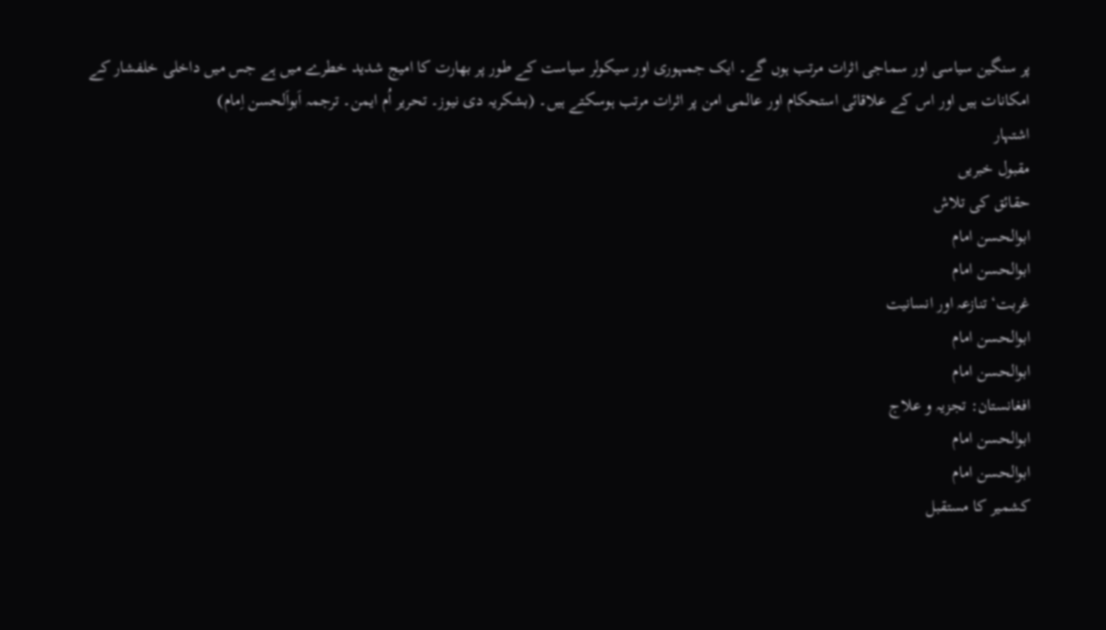پر سنگین سیاسی اور سماجی اثرات مرتب ہوں گے۔ ایک جمہوری اور سیکولر سیاست کے طور پر بھارت کا امیج شدید خطرے میں ہے جس میں داخلی خلفشار کے امکانات ہیں اور اس کے علاقائی استحکام اور عالمی امن پر اثرات مرتب ہوسکتے ہیں۔ (بشکریہ دی نیوز۔ تحریر اُم ایمن۔ ترجمہ اَبواَلحسن اِمام)
اشتہار
مقبول خبریں
حقائق کی تلاش
ابوالحسن امام
ابوالحسن امام
غربت‘ تنازعہ اور انسانیت
ابوالحسن امام
ابوالحسن امام
افغانستان: تجزیہ و علاج
ابوالحسن امام
ابوالحسن امام
کشمیر کا مستقبل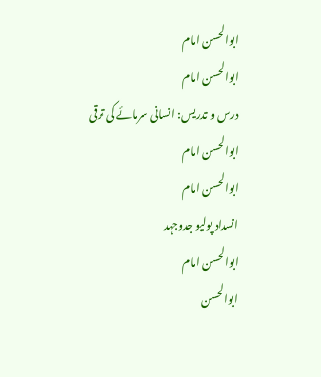ابوالحسن امام
ابوالحسن امام
درس و تدریس: انسانی سرمائے کی ترقی
ابوالحسن امام
ابوالحسن امام
انسداد پولیو جدوجہد
ابوالحسن امام
ابوالحسن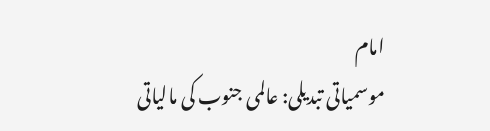امام
موسمیاتی تبدیلی: عالمی جنوب کی مالیاتی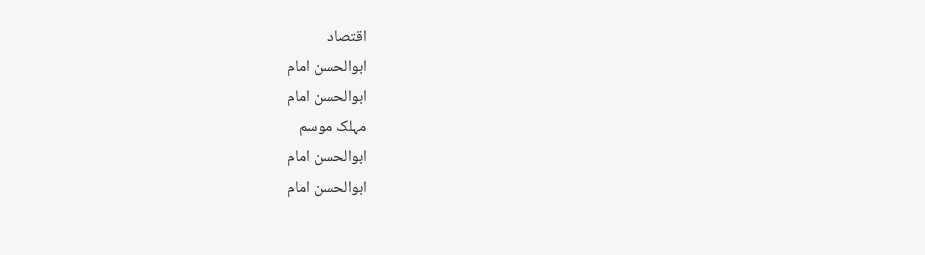اقتصاد
ابوالحسن امام
ابوالحسن امام
مہلک موسم
ابوالحسن امام
ابوالحسن امام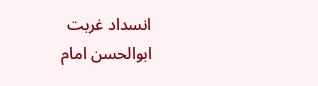انسداد غربت
ابوالحسن امام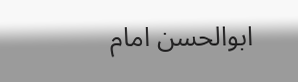ابوالحسن امام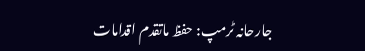جارحانہ ٹرمپ: حفظ ماتقدم اقدامات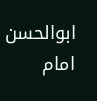ابوالحسن امام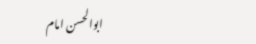ابوالحسن امام